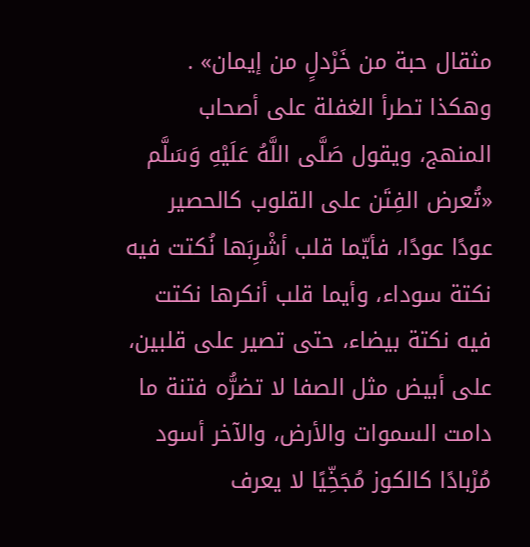مثقال حبة من خَرْدلٍ من إيمان» .
وهكذا تطرأ الغفلة على أصحاب المنهج، ويقول صَلَّى اللَّهُ عَلَيْهِ وَسَلَّم «تُعرض الفِتَن على القلوب كالحصير عودًا عودًا، فأيّما قلب أشْرِبَها نُكتت فيه نكتة سوداء، وأيما قلب أنكرها نكتت فيه نكتة بيضاء، حتى تصير على قلبين، على أبيض مثل الصفا لا تضرُّه فتنة ما دامت السموات والأرض، والآخر أسود مُرْبادًا كالكوز مُجَخِّيًا لا يعرف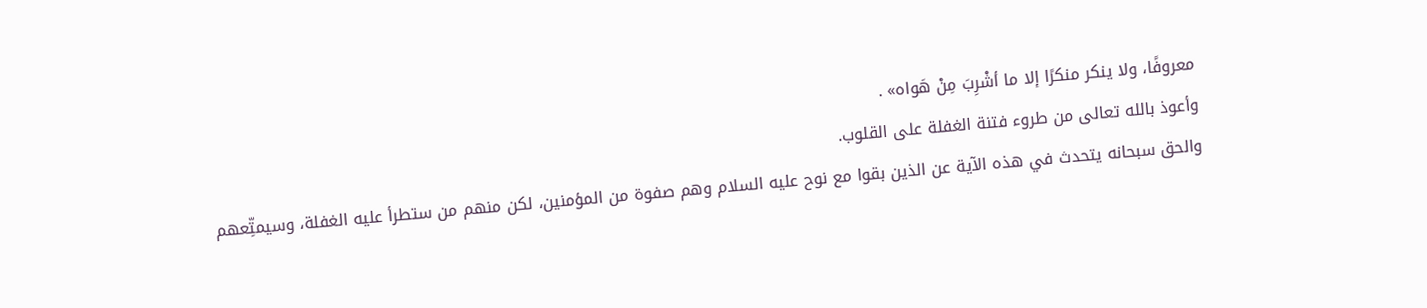معروفًا، ولا ينكر منكرًا إلا ما أشْرِبَ مِنْ هَواه» .
وأعوذ بالله تعالى من طروء فتنة الغفلة على القلوب.
والحق سبحانه يتحدث في هذه الآية عن الذين بقوا مع نوح عليه السلام وهم صفوة من المؤمنين، لكن منهم من ستطرأ عليه الغفلة، وسيمتِّعهم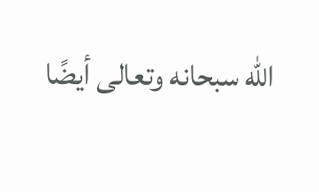الله سبحانه وتعالى أيضًا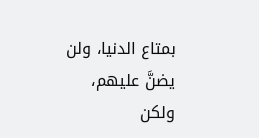بمتاع الدنيا، ولن يضنَّ عليهم، ولكن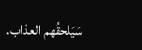سَيَلحقُهم العذاب.